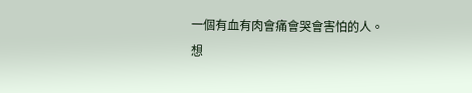一個有血有肉會痛會哭會害怕的人。
想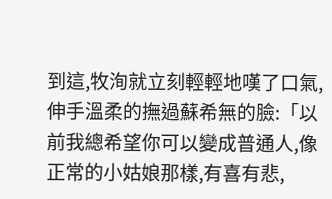到這,牧洵就立刻輕輕地嘆了口氣,伸手溫柔的撫過蘇希無的臉:「以前我總希望你可以變成普通人,像正常的小姑娘那樣,有喜有悲,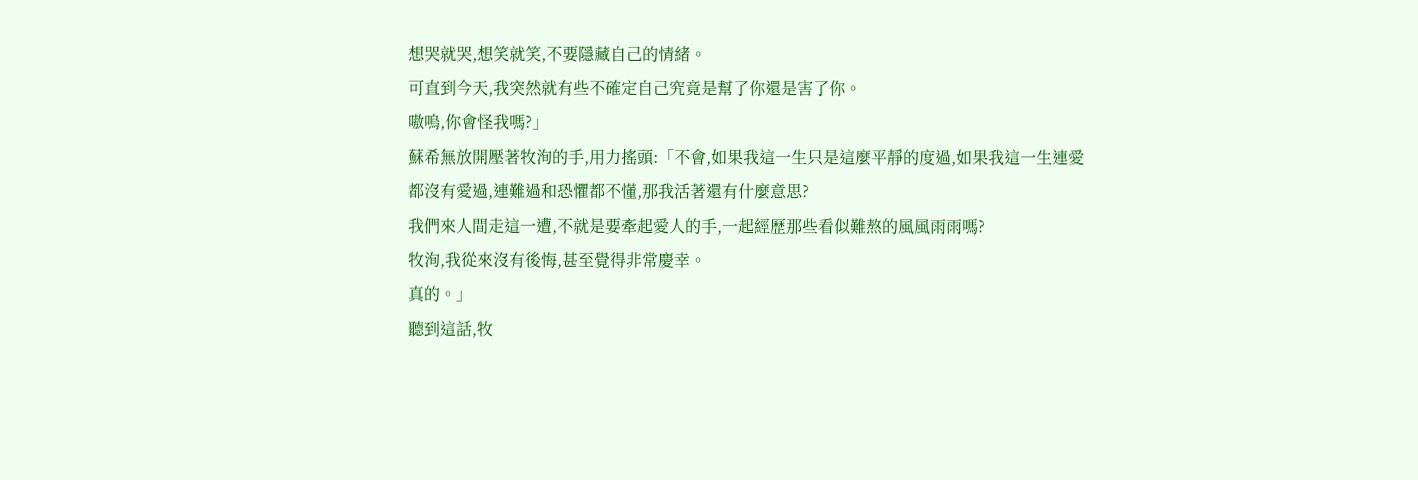想哭就哭,想笑就笑,不要隱藏自己的情緒。
可直到今天,我突然就有些不確定自己究竟是幫了你還是害了你。
嗷嗚,你會怪我嗎?」
蘇希無放開壓著牧洵的手,用力搖頭:「不會,如果我這一生只是這麼平靜的度過,如果我這一生連愛都沒有愛過,連難過和恐懼都不懂,那我活著還有什麼意思?
我們來人間走這一遭,不就是要牽起愛人的手,一起經歷那些看似難熬的風風雨雨嗎?
牧洵,我從來沒有後悔,甚至覺得非常慶幸。
真的。」
聽到這話,牧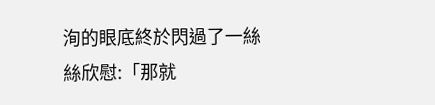洵的眼底終於閃過了一絲絲欣慰:「那就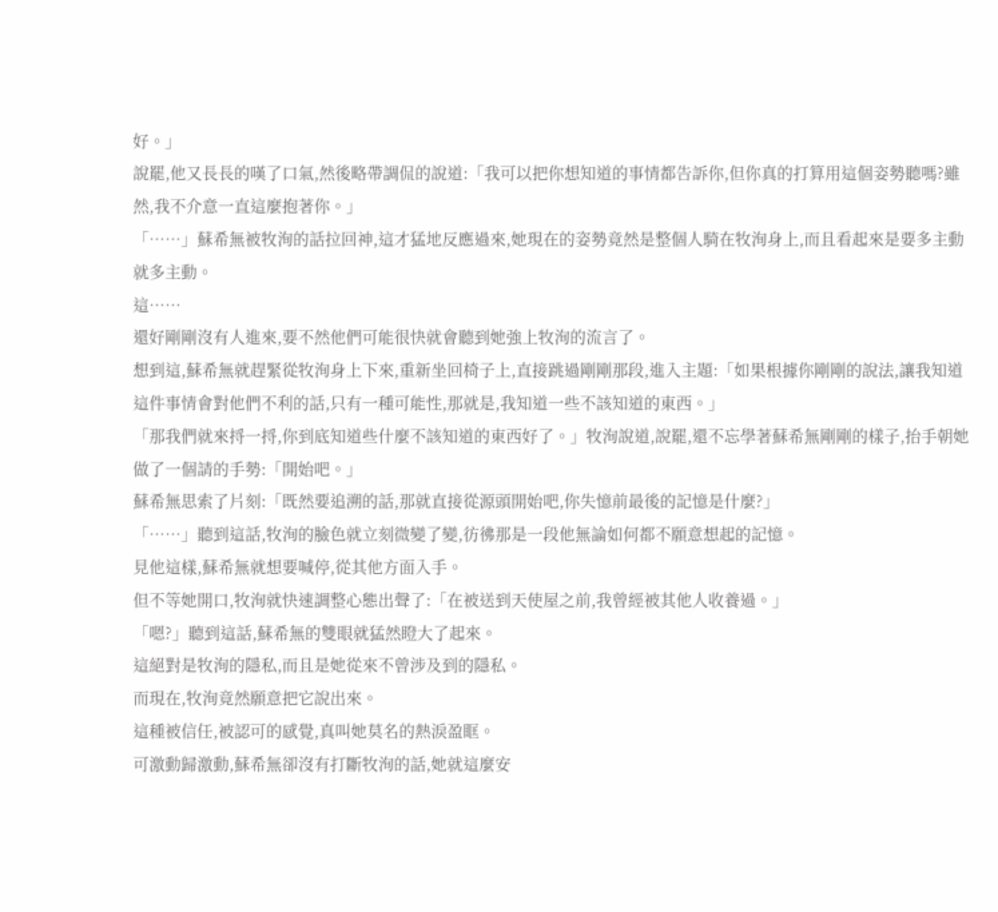好。」
說罷,他又長長的嘆了口氣,然後略帶調侃的說道:「我可以把你想知道的事情都告訴你,但你真的打算用這個姿勢聽嗎?雖然,我不介意一直這麼抱著你。」
「……」蘇希無被牧洵的話拉回神,這才猛地反應過來,她現在的姿勢竟然是整個人騎在牧洵身上,而且看起來是要多主動就多主動。
這……
還好剛剛沒有人進來,要不然他們可能很快就會聽到她強上牧洵的流言了。
想到這,蘇希無就趕緊從牧洵身上下來,重新坐回椅子上,直接跳過剛剛那段,進入主題:「如果根據你剛剛的說法,讓我知道這件事情會對他們不利的話,只有一種可能性,那就是,我知道一些不該知道的東西。」
「那我們就來捋一捋,你到底知道些什麼不該知道的東西好了。」牧洵說道,說罷,還不忘學著蘇希無剛剛的樣子,抬手朝她做了一個請的手勢:「開始吧。」
蘇希無思索了片刻:「既然要追溯的話,那就直接從源頭開始吧,你失憶前最後的記憶是什麼?」
「……」聽到這話,牧洵的臉色就立刻微變了變,彷彿那是一段他無論如何都不願意想起的記憶。
見他這樣,蘇希無就想要喊停,從其他方面入手。
但不等她開口,牧洵就快速調整心態出聲了:「在被送到天使屋之前,我曾經被其他人收養過。」
「嗯?」聽到這話,蘇希無的雙眼就猛然瞪大了起來。
這絕對是牧洵的隱私,而且是她從來不曾涉及到的隱私。
而現在,牧洵竟然願意把它說出來。
這種被信任,被認可的感覺,真叫她莫名的熱淚盈眶。
可激動歸激動,蘇希無卻沒有打斷牧洵的話,她就這麼安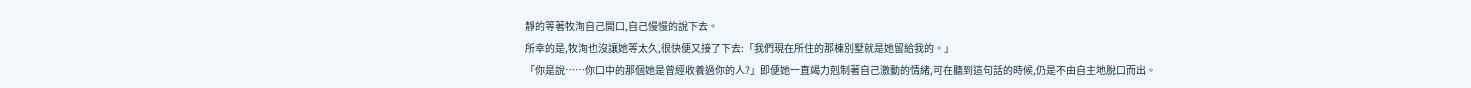靜的等著牧洵自己開口,自己慢慢的說下去。
所幸的是,牧洵也沒讓她等太久,很快便又接了下去:「我們現在所住的那棟別墅就是她留給我的。」
「你是說……你口中的那個她是曾經收養過你的人?」即便她一直竭力剋制著自己激動的情緒,可在聽到這句話的時候,仍是不由自主地脫口而出。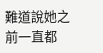難道說她之前一直都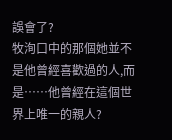誤會了?
牧洵口中的那個她並不是他曾經喜歡過的人,而是……他曾經在這個世界上唯一的親人?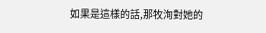如果是這樣的話,那牧洵對她的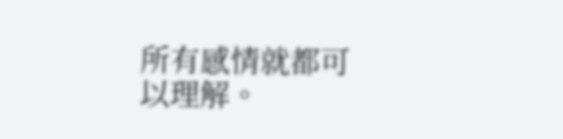所有感情就都可以理解。